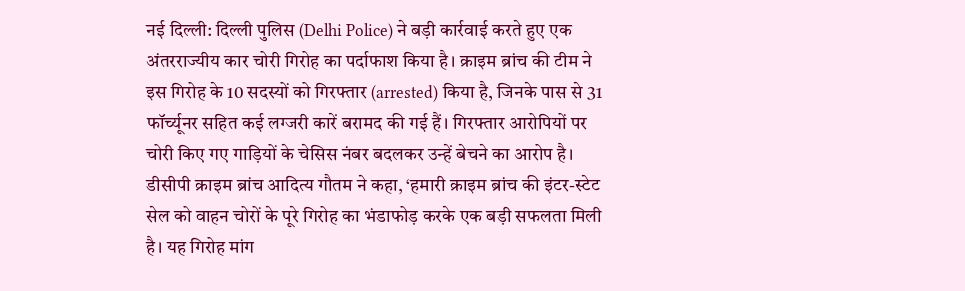नई दिल्ली: दिल्ली पुलिस (Delhi Police) ने बड़ी कार्रवाई करते हुए एक अंतरराज्यीय कार चोरी गिरोह का पर्दाफाश किया है। क्राइम ब्रांच की टीम ने इस गिरोह के 10 सदस्यों को गिरफ्तार (arrested) किया है, जिनके पास से 31 फॉर्च्यूनर सहित कई लग्जरी कारें बरामद की गई हैं। गिरफ्तार आरोपियों पर चोरी किए गए गाड़ियों के चेसिस नंबर बदलकर उन्हें बेचने का आरोप है।
डीसीपी क्राइम ब्रांच आदित्य गौतम ने कहा, ‘हमारी क्राइम ब्रांच की इंटर-स्टेट सेल को वाहन चोरों के पूरे गिरोह का भंडाफोड़ करके एक बड़ी सफलता मिली है। यह गिरोह मांग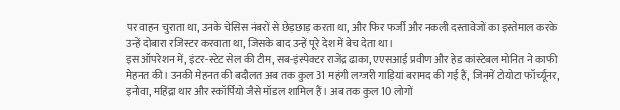पर वाहन चुराता था, उनके चेसिस नंबरों से छेड़छाड़ करता था, और फिर फर्जी और नकली दस्तावेजों का इस्तेमाल करके उन्हें दोबारा रजिस्टर करवाता था, जिसके बाद उन्हें पूरे देश में बेच देता था।
इस ऑपरेशन में, इंटर-स्टेट सेल की टीम, सब-इंस्पेक्टर राजेंद्र ढाका, एएसआई प्रवीण और हेड कांस्टेबल मोनित ने काफी मेहनत की। उनकी मेहनत की बदौलत अब तक कुल 31 महंगी लग्जरी गाड़ियां बरामद की गई हैं, जिनमें टोयोटा फॉर्च्यूनर, इनोवा, महिंद्रा थार और स्कॉर्पियो जैसे मॉडल शामिल हैं। अब तक कुल 10 लोगों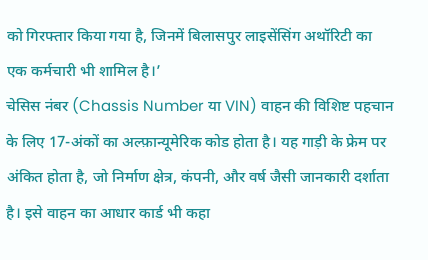को गिरफ्तार किया गया है, जिनमें बिलासपुर लाइसेंसिंग अथॉरिटी का एक कर्मचारी भी शामिल है।’
चेसिस नंबर (Chassis Number या VIN) वाहन की विशिष्ट पहचान के लिए 17-अंकों का अल्फ़ान्यूमेरिक कोड होता है। यह गाड़ी के फ्रेम पर अंकित होता है, जो निर्माण क्षेत्र, कंपनी, और वर्ष जैसी जानकारी दर्शाता है। इसे वाहन का आधार कार्ड भी कहा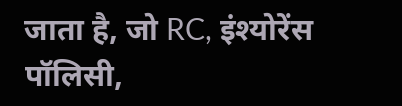जाता है, जो RC, इंश्योरेंस पॉलिसी,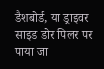डैशबोर्ड, या ड्राइवर साइड डोर पिलर पर पाया जा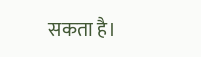सकता है।